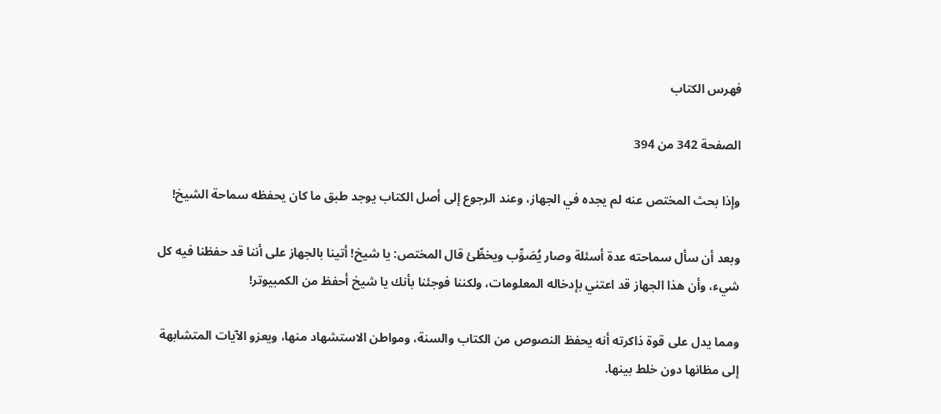فهرس الكتاب

الصفحة 342 من 394

وإذا بحث المختص عنه لم يجده في الجهاز، وعند الرجوع إلى أصل الكتاب يوجد طبق ما كان يحفظه سماحة الشيخ!

وبعد أن سأل سماحته عدة أسئلة وصار يُصَوِّب ويخطِّئ قال المختص: يا شيخ! أتينا بالجهاز على أننا قد حفظنا فيه كل شيء، وأن هذا الجهاز قد اعتني بإدخاله المعلومات، ولكننا فوجئنا بأنك يا شيخ أحفظ من الكمبيوتر!

ومما يدل على قوة ذاكرته أنه يحفظ النصوص من الكتاب والسنة، ومواطن الاستشهاد منها، ويعزو الآيات المتشابهة إلى مظانها دون خلط بينها.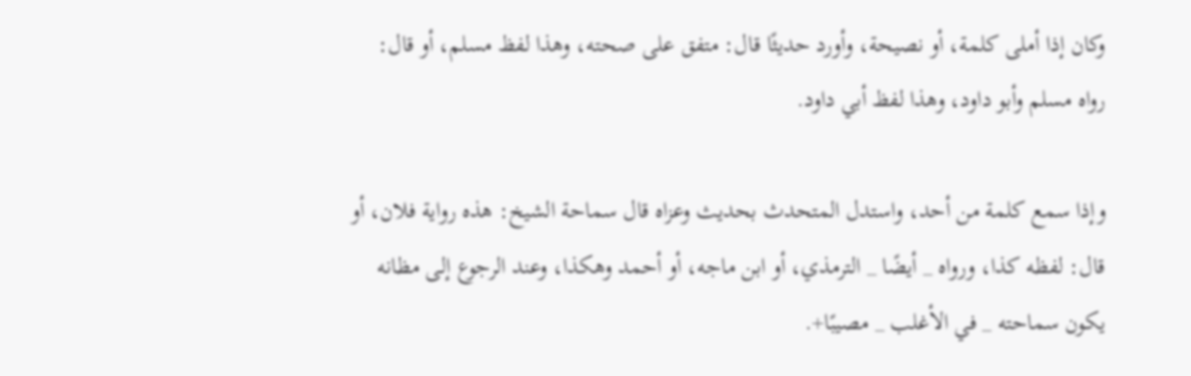وكان إذا أملى كلمة، أو نصيحة، وأورد حديثًا قال: متفق على صحته، وهذا لفظ مسلم، أو قال: رواه مسلم وأبو داود، وهذا لفظ أبي داود.

وإذا سمع كلمة من أحد، واستدل المتحدث بحديث وعزاه قال سماحة الشيخ: هذه رواية فلان، أو قال: لفظه كذا، ورواه _ أيضًا _ الترمذي، أو ابن ماجه، أو أحمد وهكذا، وعند الرجوع إلى مظانه يكون سماحته _ في الأغلب _ مصيبًا+.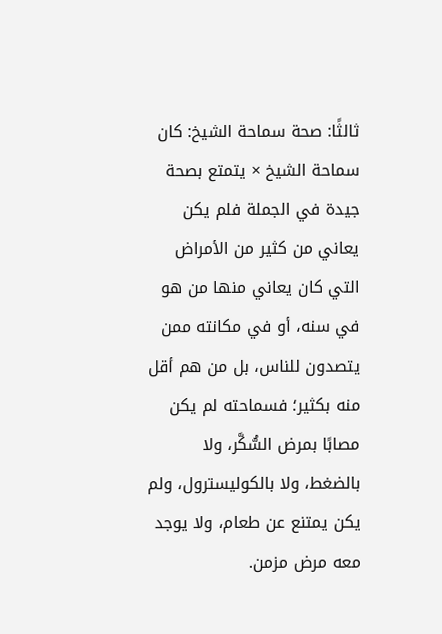ثالثًا: صحة سماحة الشيخ: كان سماحة الشيخ × يتمتع بصحة جيدة في الجملة فلم يكن يعاني من كثير من الأمراض التي كان يعاني منها من هو في سنه، أو في مكانته ممن يتصدون للناس، بل من هم أقل منه بكثير؛ فسماحته لم يكن مصابًا بمرض السُّكَّر، ولا بالضغط، ولا بالكوليسترول، ولم يكن يمتنع عن طعام، ولا يوجد معه مرض مزمن.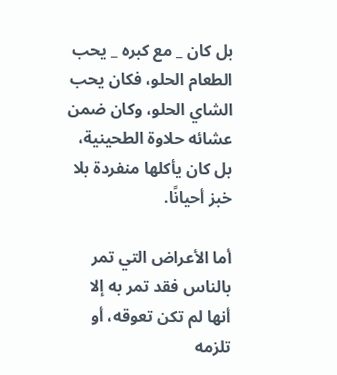بل كان _ مع كبره _ يحب الطعام الحلو، فكان يحب الشاي الحلو، وكان ضمن عشائه حلاوة الطحينية، بل كان يأكلها منفردة بلا خبز أحيانًا.

أما الأعراض التي تمر بالناس فقد تمر به إلا أنها لم تكن تعوقه، أو تلزمه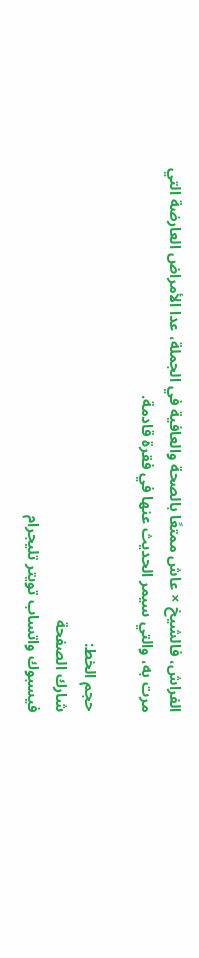الفراش، فالشيخ × عاش ممتعًا بالصحة والعافية في الجملة، عدا الأمراض العارضة التي مرت به، والتي سيمر الحديث عنها في فقرة قادمة.

حجم الخط:
شارك الصفحة
فيسبوك واتساب تويتر تليجرام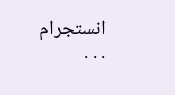انستجرام
. . .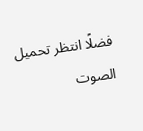فضلًا انتظر تحميل الصوت